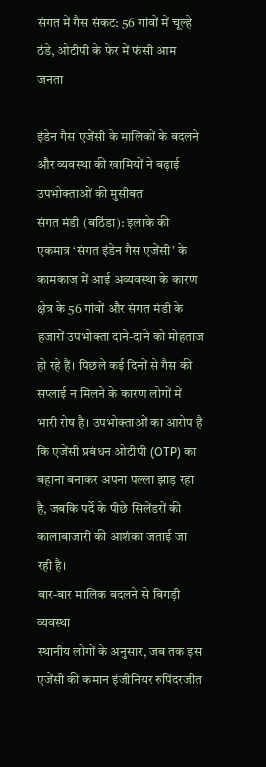संगत में गैस संकट: 56 गांवों में चूल्हे ठंडे, ओटीपी के फेर में फंसी आम जनता

इंडेन गैस एजेंसी के मालिकों के बदलने और व्यवस्था की खामियों ने बढ़ाई उपभोक्ताओं की मुसीबत
संगत मंडी (बठिंडा): इलाके की एकमात्र ‘संगत इंडेन गैस एजेंसी’ के कामकाज में आई अव्यवस्था के कारण क्षेत्र के 56 गांवों और संगत मंडी के हजारों उपभोक्ता दाने-दाने को मोहताज हो रहे हैं। पिछले कई दिनों से गैस की सप्लाई न मिलने के कारण लोगों में भारी रोष है। उपभोक्ताओं का आरोप है कि एजेंसी प्रबंधन ओटीपी (OTP) का बहाना बनाकर अपना पल्ला झाड़ रहा है, जबकि पर्दे के पीछे सिलेंडरों की कालाबाजारी की आशंका जताई जा रही है।
बार-बार मालिक बदलने से बिगड़ी व्यवस्था
स्थानीय लोगों के अनुसार, जब तक इस एजेंसी की कमान इंजीनियर रुपिंदरजीत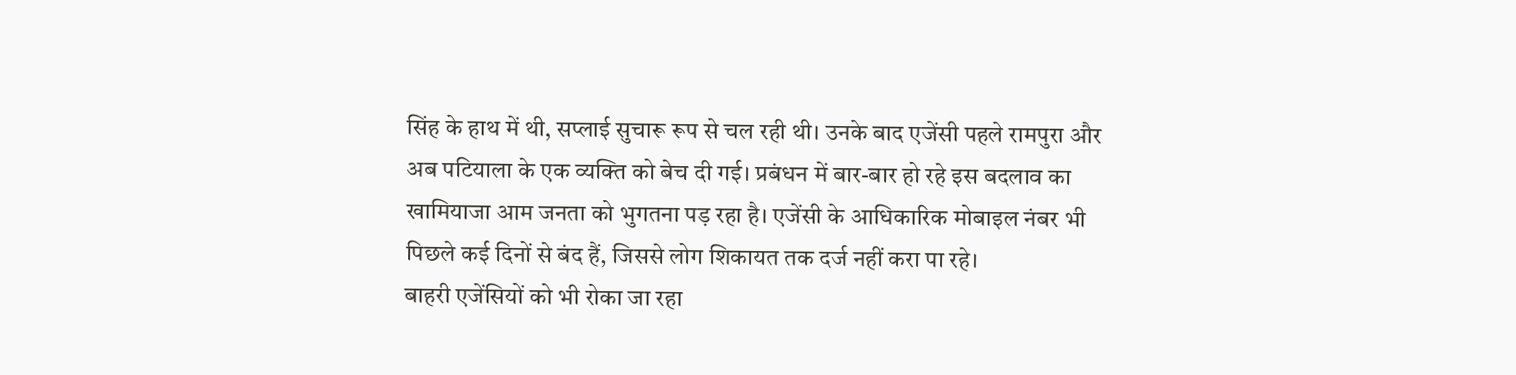सिंह के हाथ में थी, सप्लाई सुचारू रूप से चल रही थी। उनके बाद एजेंसी पहले रामपुरा और अब पटियाला के एक व्यक्ति को बेच दी गई। प्रबंधन में बार-बार हो रहे इस बदलाव का खामियाजा आम जनता को भुगतना पड़ रहा है। एजेंसी के आधिकारिक मोबाइल नंबर भी पिछले कई दिनों से बंद हैं, जिससे लोग शिकायत तक दर्ज नहीं करा पा रहे।
बाहरी एजेंसियों को भी रोका जा रहा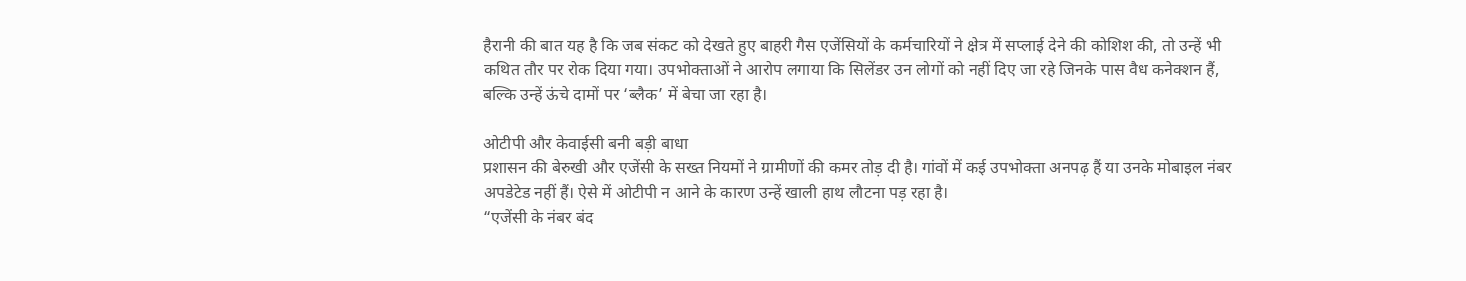हैरानी की बात यह है कि जब संकट को देखते हुए बाहरी गैस एजेंसियों के कर्मचारियों ने क्षेत्र में सप्लाई देने की कोशिश की, तो उन्हें भी कथित तौर पर रोक दिया गया। उपभोक्ताओं ने आरोप लगाया कि सिलेंडर उन लोगों को नहीं दिए जा रहे जिनके पास वैध कनेक्शन हैं, बल्कि उन्हें ऊंचे दामों पर ‘ब्लैक’ में बेचा जा रहा है।

ओटीपी और केवाईसी बनी बड़ी बाधा
प्रशासन की बेरुखी और एजेंसी के सख्त नियमों ने ग्रामीणों की कमर तोड़ दी है। गांवों में कई उपभोक्ता अनपढ़ हैं या उनके मोबाइल नंबर अपडेटेड नहीं हैं। ऐसे में ओटीपी न आने के कारण उन्हें खाली हाथ लौटना पड़ रहा है।
“एजेंसी के नंबर बंद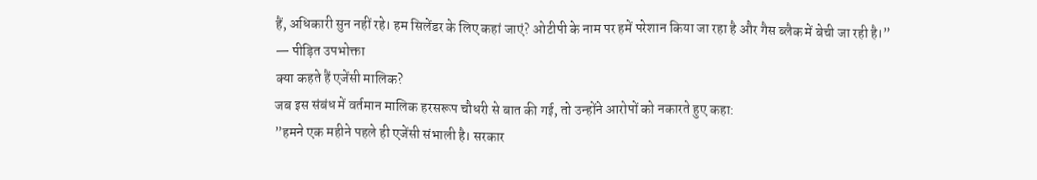हैं, अधिकारी सुन नहीं रहे। हम सिलेंडर के लिए कहां जाएं? ओटीपी के नाम पर हमें परेशान किया जा रहा है और गैस ब्लैक में बेची जा रही है।”
— पीड़ित उपभोक्ता
क्या कहते हैं एजेंसी मालिक?
जब इस संबंध में वर्तमान मालिक हरसरूप चौधरी से बात की गई, तो उन्होंने आरोपों को नकारते हुए कहा:
”हमने एक महीने पहले ही एजेंसी संभाली है। सरकार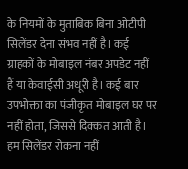के नियमों के मुताबिक बिना ओटीपी सिलेंडर देना संभव नहीं है। कई ग्राहकों के मोबाइल नंबर अपडेट नहीं हैं या केवाईसी अधूरी है। कई बार उपभोक्ता का पंजीकृत मोबाइल घर पर नहीं होता, जिससे दिक्कत आती है। हम सिलेंडर रोकना नहीं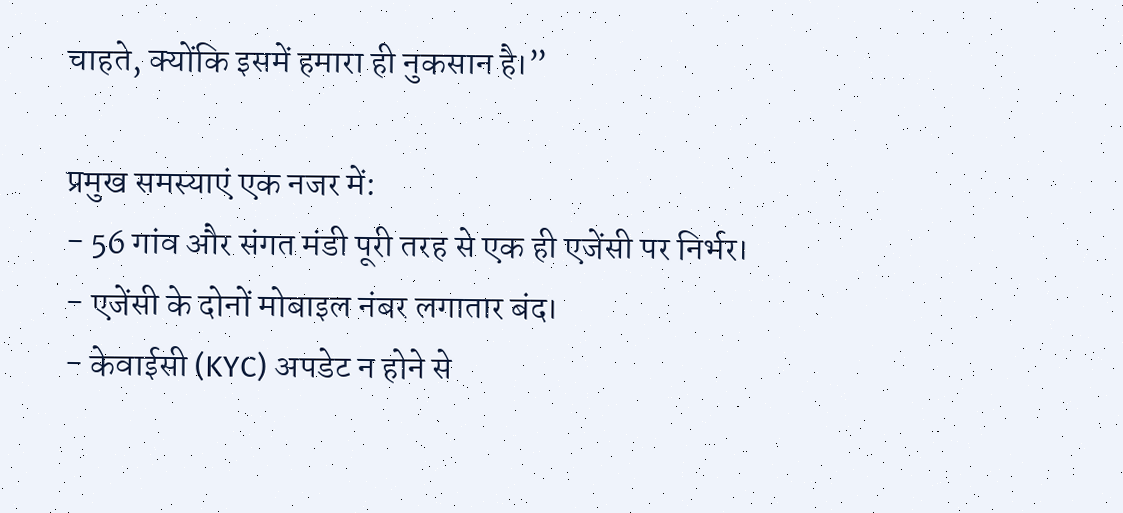चाहते, क्योंकि इसमें हमारा ही नुकसान है।”

प्रमुख समस्याएं एक नजर में:
- 56 गांव और संगत मंडी पूरी तरह से एक ही एजेंसी पर निर्भर।
- एजेंसी के दोनों मोबाइल नंबर लगातार बंद।
- केवाईसी (KYC) अपडेट न होने से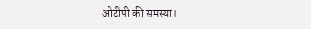ओटीपी की समस्या।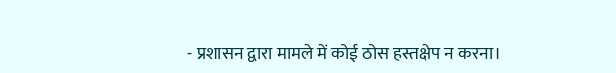- प्रशासन द्वारा मामले में कोई ठोस हस्तक्षेप न करना।